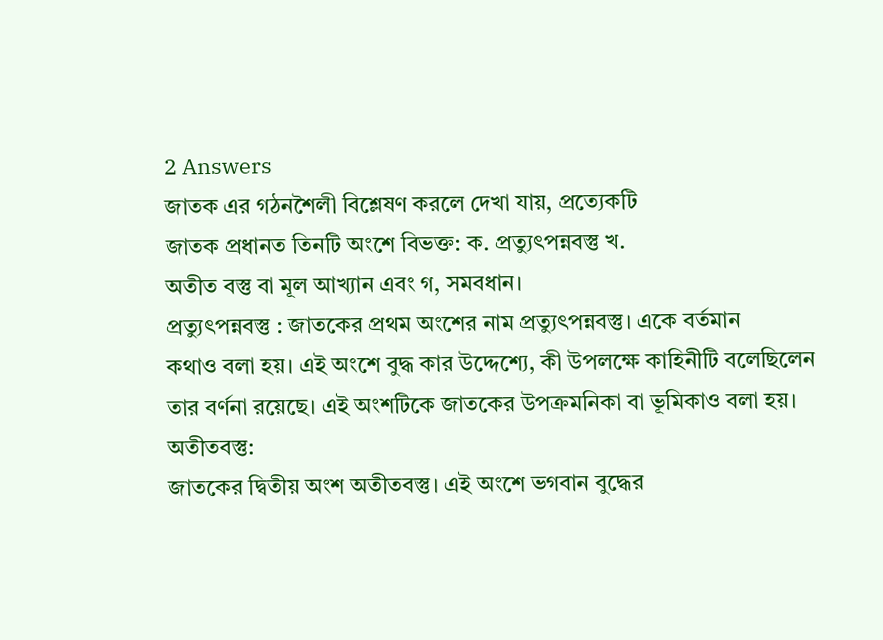2 Answers
জাতক এর গঠনশৈলী বিশ্লেষণ করলে দেখা যায়, প্রত্যেকটি
জাতক প্রধানত তিনটি অংশে বিভক্ত: ক. প্রত্যুৎপন্নবস্তু খ.
অতীত বস্তু বা মূল আখ্যান এবং গ, সমবধান।
প্রত্যুৎপন্নবস্তু : জাতকের প্রথম অংশের নাম প্রত্যুৎপন্নবস্তু। একে বর্তমান
কথাও বলা হয়। এই অংশে বুদ্ধ কার উদ্দেশ্যে, কী উপলক্ষে কাহিনীটি বলেছিলেন তার বর্ণনা রয়েছে। এই অংশটিকে জাতকের উপক্রমনিকা বা ভূমিকাও বলা হয়।
অতীতবস্তু:
জাতকের দ্বিতীয় অংশ অতীতবস্তু। এই অংশে ভগবান বুদ্ধের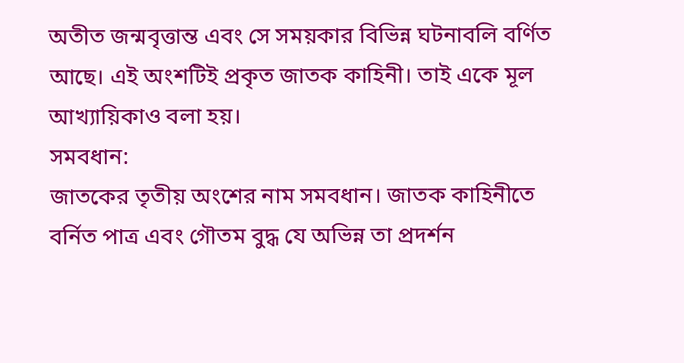অতীত জন্মবৃত্তান্ত এবং সে সময়কার বিভিন্ন ঘটনাবলি বর্ণিত আছে। এই অংশটিই প্রকৃত জাতক কাহিনী। তাই একে মূল আখ্যায়িকাও বলা হয়।
সমবধান:
জাতকের তৃতীয় অংশের নাম সমবধান। জাতক কাহিনীতে বর্নিত পাত্র এবং গৌতম বুদ্ধ যে অভিন্ন তা প্রদর্শন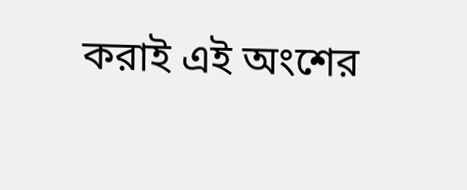করাই এই অংশের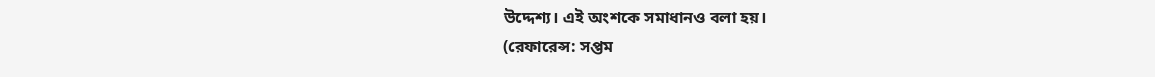উদ্দেশ্য। এই অংশকে সমাধানও বলা হয়।
(রেফারেন্স: সপ্তম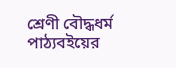শ্রেণী বৌদ্ধধর্ম পাঠ্যবইয়ের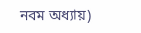নবম অধ্যায়)